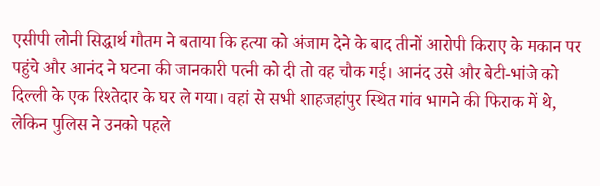एसीपी लोनी सिद्धार्थ गौतम ने बताया कि हत्या को अंजाम देने के बाद तीनों आरोपी किराए के मकान पर पहुंचे और आनंद ने घटना की जानकारी पत्नी को दी तो वह चौक गई। आनंद उसे और बेटी-भांजे को दिल्ली के एक रिश्तेदार के घर ले गया। वहां से सभी शाहजहांपुर स्थित गांव भागने की फिराक में थे, लेकिन पुलिस ने उनको पहले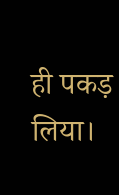ही पकड़ लिया।